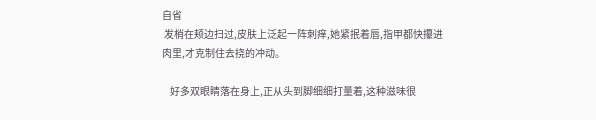自省
 发梢在颊边扫过,皮肤上泛起一阵刺痒,她紧抿着唇,指甲都快攥进肉里,才克制住去挠的冲动。

    好多双眼睛落在身上,正从头到脚细细打量着,这种滋味很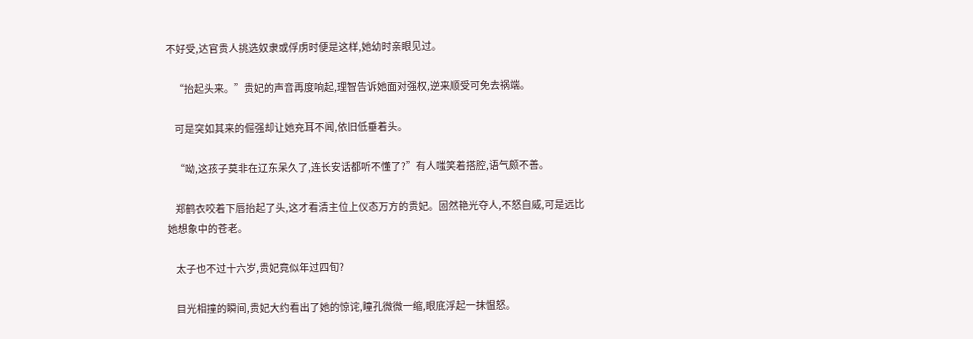不好受,达官贵人挑选奴隶或俘虏时便是这样,她幼时亲眼见过。

    “抬起头来。”贵妃的声音再度响起,理智告诉她面对强权,逆来顺受可免去祸端。

    可是突如其来的倔强却让她充耳不闻,依旧低垂着头。

    “呦,这孩子莫非在辽东呆久了,连长安话都听不懂了?”有人嗤笑着搭腔,语气颇不善。

    郑鹤衣咬着下唇抬起了头,这才看清主位上仪态万方的贵妃。固然艳光夺人,不怒自威,可是远比她想象中的苍老。

    太子也不过十六岁,贵妃竟似年过四旬?

    目光相撞的瞬间,贵妃大约看出了她的惊诧,瞳孔微微一缩,眼底浮起一抹愠怒。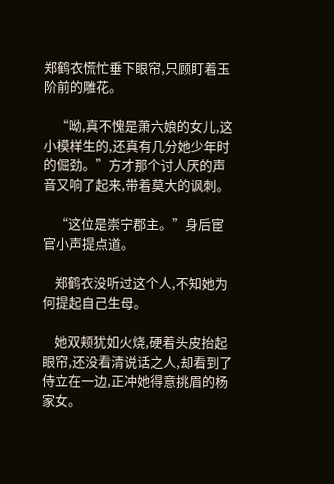郑鹤衣慌忙垂下眼帘,只顾盯着玉阶前的雕花。

    “呦,真不愧是萧六娘的女儿,这小模样生的,还真有几分她少年时的倔劲。”方才那个讨人厌的声音又响了起来,带着莫大的讽刺。

    “这位是崇宁郡主。”身后宦官小声提点道。

    郑鹤衣没听过这个人,不知她为何提起自己生母。

    她双颊犹如火烧,硬着头皮抬起眼帘,还没看清说话之人,却看到了侍立在一边,正冲她得意挑眉的杨家女。